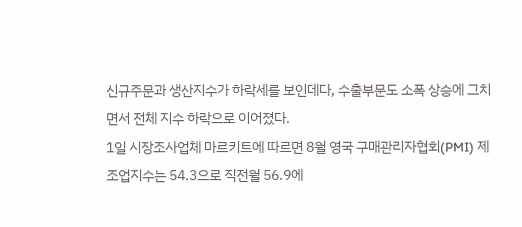신규주문과 생산지수가 하락세를 보인데다, 수출부문도 소폭 상승에 그치면서 전체 지수 하락으로 이어졌다.
1일 시장조사업체 마르키트에 따르면 8월 영국 구매관리자협회(PMI) 제조업지수는 54.3으로 직전월 56.9에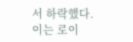서 하락했다. 이는 로이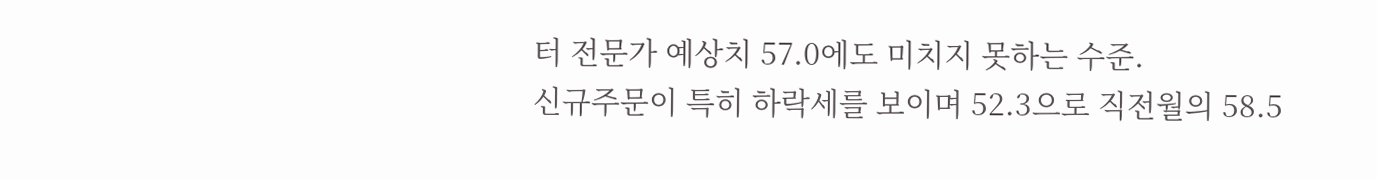터 전문가 예상치 57.0에도 미치지 못하는 수준.
신규주문이 특히 하락세를 보이며 52.3으로 직전월의 58.5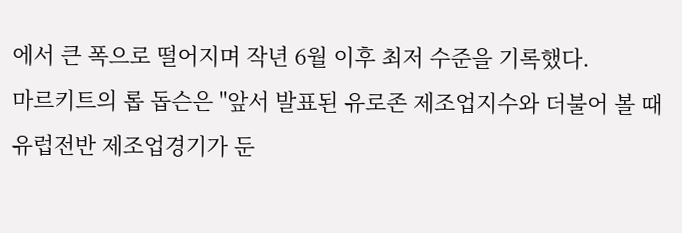에서 큰 폭으로 떨어지며 작년 6월 이후 최저 수준을 기록했다.
마르키트의 롭 돕슨은 "앞서 발표된 유로존 제조업지수와 더불어 볼 때 유럽전반 제조업경기가 둔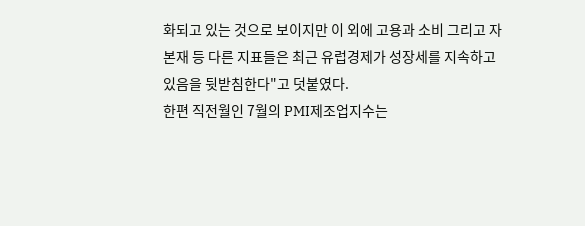화되고 있는 것으로 보이지만 이 외에 고용과 소비 그리고 자본재 등 다른 지표들은 최근 유럽경제가 성장세를 지속하고 있음을 뒷받침한다"고 덧붙였다.
한편 직전월인 7월의 PMI제조업지수는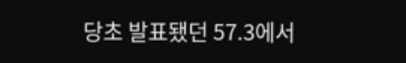당초 발표됐던 57.3에서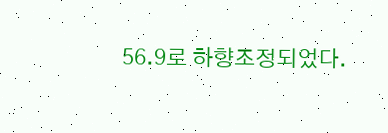56.9로 하향조정되었다.